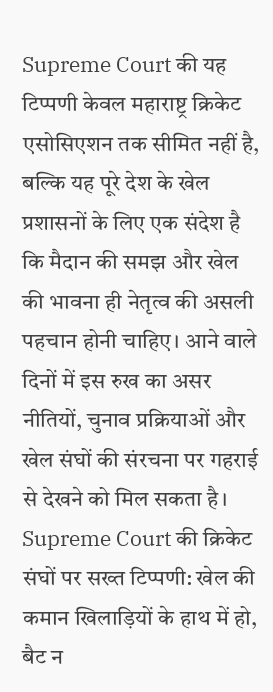Supreme Court की यह टिप्पणी केवल महाराष्ट्र क्रिकेट एसोसिएशन तक सीमित नहीं है, बल्कि यह पूरे देश के खेल प्रशासनों के लिए एक संदेश है कि मैदान की समझ और खेल की भावना ही नेतृत्व की असली पहचान होनी चाहिए। आने वाले दिनों में इस रुख का असर नीतियों, चुनाव प्रक्रियाओं और खेल संघों की संरचना पर गहराई से देखने को मिल सकता है।
Supreme Court की क्रिकेट संघों पर सख्त टिप्पणी: खेल की कमान खिलाड़ियों के हाथ में हो, बैट न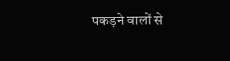पकड़ने वालों से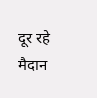दूर रहे मैदान